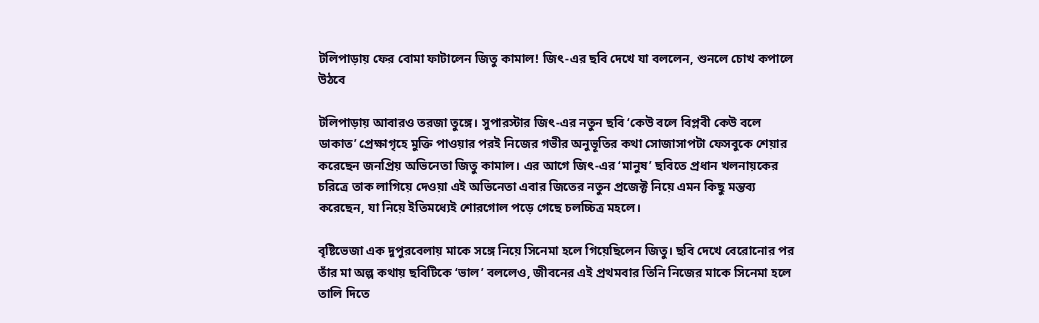টলিপাড়ায় ফের বোমা ফাটালেন জিতু কামাল! জিৎ-এর ছবি দেখে যা বললেন, শুনলে চোখ কপালে উঠবে

টলিপাড়ায় আবারও তরজা তুঙ্গে। সুপারস্টার জিৎ-এর নতুন ছবি ‘কেউ বলে বিপ্লবী কেউ বলে ডাকাত’ প্রেক্ষাগৃহে মুক্তি পাওয়ার পরই নিজের গভীর অনুভূতির কথা সোজাসাপটা ফেসবুকে শেয়ার করেছেন জনপ্রিয় অভিনেতা জিতু কামাল। এর আগে জিৎ-এর ‘মানুষ’ ছবিতে প্রধান খলনায়কের চরিত্রে তাক লাগিয়ে দেওয়া এই অভিনেতা এবার জিতের নতুন প্রজেক্ট নিয়ে এমন কিছু মন্তব্য করেছেন, যা নিয়ে ইতিমধ্যেই শোরগোল পড়ে গেছে চলচ্চিত্র মহলে।

বৃষ্টিভেজা এক দুপুরবেলায় মাকে সঙ্গে নিয়ে সিনেমা হলে গিয়েছিলেন জিতু। ছবি দেখে বেরোনোর পর তাঁর মা অল্প কথায় ছবিটিকে ‘ভাল’ বললেও, জীবনের এই প্রথমবার তিনি নিজের মাকে সিনেমা হলে তালি দিতে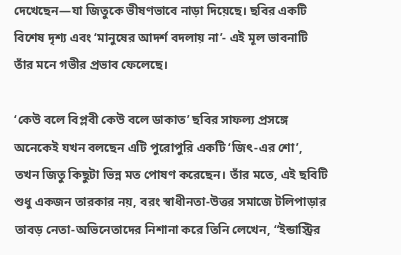দেখেছেন—যা জিতুকে ভীষণভাবে নাড়া দিয়েছে। ছবির একটি বিশেষ দৃশ্য এবং ‘মানুষের আদর্শ বদলায় না’- এই মূল ভাবনাটি তাঁর মনে গভীর প্রভাব ফেলেছে।

‘কেউ বলে বিপ্লবী কেউ বলে ডাকাত’ ছবির সাফল্য প্রসঙ্গে অনেকেই যখন বলছেন এটি পুরোপুরি একটি ‘জিৎ-এর শো’, তখন জিতু কিছুটা ভিন্ন মত পোষণ করেছেন। তাঁর মতে, এই ছবিটি শুধু একজন তারকার নয়, বরং স্বাধীনতা-উত্তর সমাজে টলিপাড়ার তাবড় নেতা-অভিনেতাদের নিশানা করে তিনি লেখেন, “ইন্ডাস্ট্রির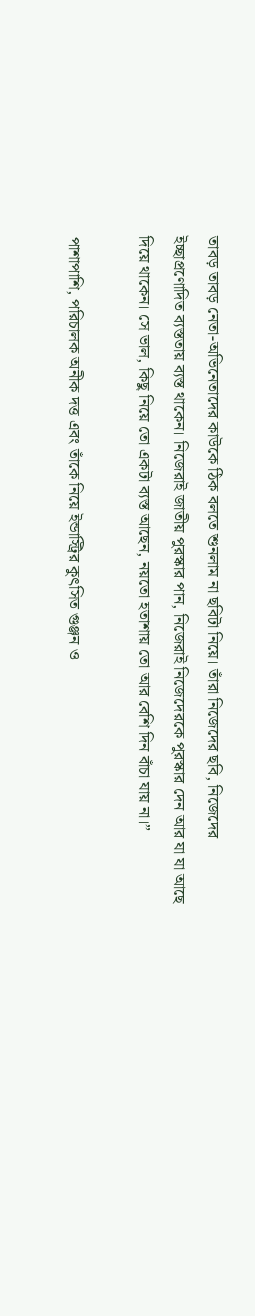তাবড় তাবড় নেতা-অভিনেতাদের কাউকে ঠিক বলতে শুনলাম না ছবিটা নিয়ে। তাঁরা নিজেদের ছবি, নিজেদের ইচ্ছাপ্রণোদিত ব্যস্ততায় ব্যস্ত থাকেন। নিজেরাই জাতীয় পুরস্কার পান, নিজেরাই নিজেদেরকে পুরস্কার দেন আর যা যা আছে দিয়ে থাকেন। সে ভাল, কিছু নিয়ে তো একটা ব্যস্ত আছেন, নয়তো হতাশায় তো আর বেশি দিন বাঁচা যায় না।”

পাশাপাশি, পরিচালক অনীক দত্ত এবং তাঁকে নিয়ে ইন্ডাস্ট্রির কুৎসিত গুঞ্জন ও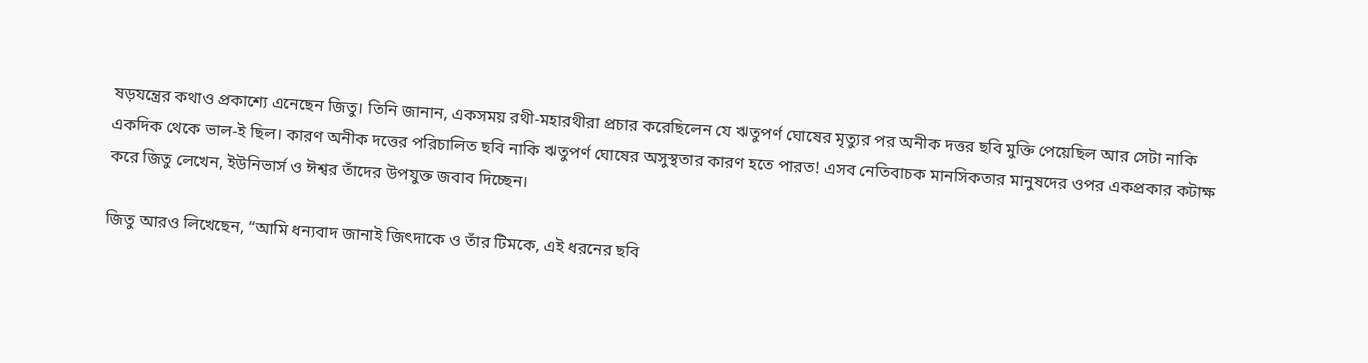ষড়যন্ত্রের কথাও প্রকাশ্যে এনেছেন জিতু। তিনি জানান, একসময় রথী-মহারথীরা প্রচার করেছিলেন যে ঋতুপর্ণ ঘোষের মৃত্যুর পর অনীক দত্তর ছবি মুক্তি পেয়েছিল আর সেটা নাকি একদিক থেকে ভাল-ই ছিল। কারণ অনীক দত্তের পরিচালিত ছবি নাকি ঋতুপর্ণ ঘোষের অসুস্থতার কারণ হতে পারত! এসব নেতিবাচক মানসিকতার মানুষদের ওপর একপ্রকার কটাক্ষ করে জিতু লেখেন, ইউনিভার্স ও ঈশ্বর তাঁদের উপযুক্ত জবাব দিচ্ছেন।

জিতু আরও লিখেছেন, “আমি ধন্যবাদ জানাই জিৎদাকে ও তাঁর টিমকে, এই ধরনের ছবি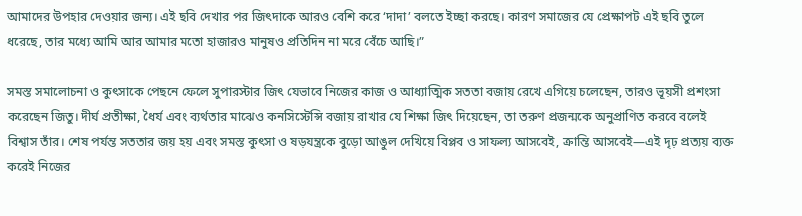আমাদের উপহার দেওয়ার জন্য। এই ছবি দেখার পর জিৎদাকে আরও বেশি করে ‘দাদা’ বলতে ইচ্ছা করছে। কারণ সমাজের যে প্রেক্ষাপট এই ছবি তুলে ধরেছে, তার মধ্যে আমি আর আমার মতো হাজারও মানুষও প্রতিদিন না মরে বেঁচে আছি।”

সমস্ত সমালোচনা ও কুৎসাকে পেছনে ফেলে সুপারস্টার জিৎ যেভাবে নিজের কাজ ও আধ্যাত্মিক সততা বজায় রেখে এগিয়ে চলেছেন, তারও ভূয়সী প্রশংসা করেছেন জিতু। দীর্ঘ প্রতীক্ষা, ধৈর্য এবং ব্যর্থতার মাঝেও কনসিস্টেন্সি বজায় রাখার যে শিক্ষা জিৎ দিয়েছেন, তা তরুণ প্রজন্মকে অনুপ্রাণিত করবে বলেই বিশ্বাস তাঁর। শেষ পর্যন্ত সততার জয় হয় এবং সমস্ত কুৎসা ও ষড়যন্ত্রকে বুড়ো আঙুল দেখিয়ে বিপ্লব ও সাফল্য আসবেই, ক্রান্তি আসবেই—এই দৃঢ় প্রত্যয় ব্যক্ত করেই নিজের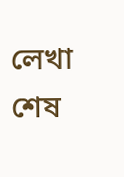লেখা শেষ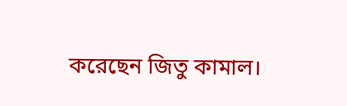করেছেন জিতু কামাল।